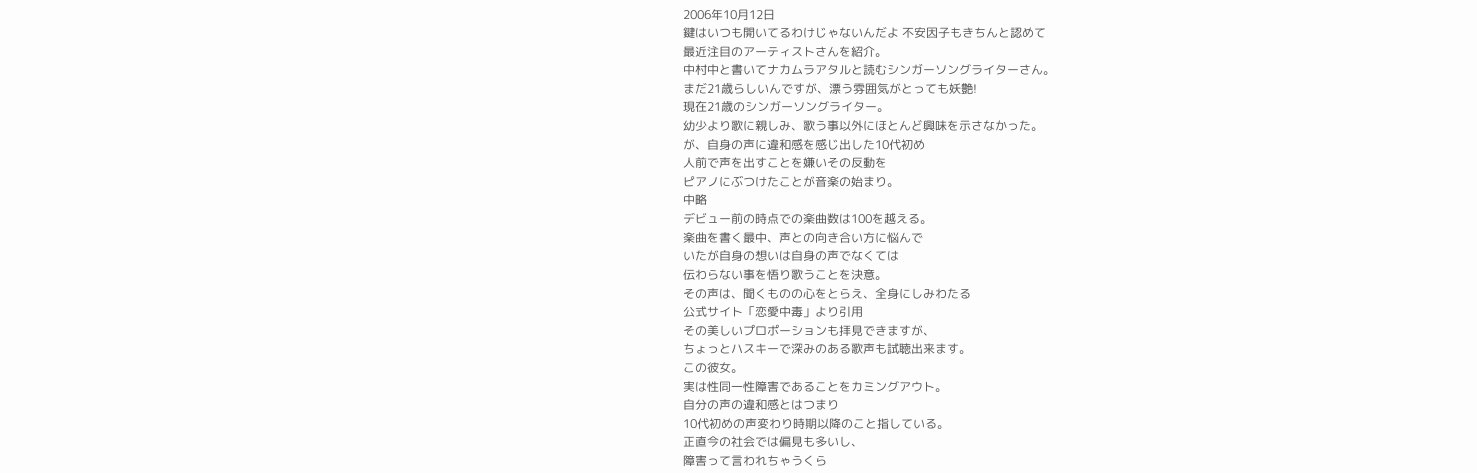2006年10月12日
鍵はいつも開いてるわけじゃないんだよ 不安因子もきちんと認めて
最近注目のアーティストさんを紹介。
中村中と書いてナカムラアタルと読むシンガーソングライターさん。
まだ21歳らしいんですが、漂う雰囲気がとっても妖艶!
現在21歳のシンガーソングライター。
幼少より歌に親しみ、歌う事以外にほとんど興味を示さなかった。
が、自身の声に違和感を感じ出した10代初め
人前で声を出すことを嫌いその反動を
ピアノにぶつけたことが音楽の始まり。
中略
デビュー前の時点での楽曲数は100を越える。
楽曲を書く最中、声との向き合い方に悩んで
いたが自身の想いは自身の声でなくては
伝わらない事を悟り歌うことを決意。
その声は、聞くものの心をとらえ、全身にしみわたる
公式サイト「恋愛中毒」より引用
その美しいプロポーションも拝見できますが、
ちょっとハスキーで深みのある歌声も試聴出来ます。
この彼女。
実は性同一性障害であることをカミングアウト。
自分の声の違和感とはつまり
10代初めの声変わり時期以降のこと指している。
正直今の社会では偏見も多いし、
障害って言われちゃうくら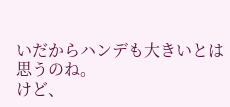いだからハンデも大きいとは思うのね。
けど、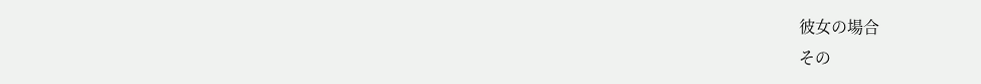彼女の場合
その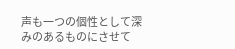声も一つの個性として深みのあるものにさせて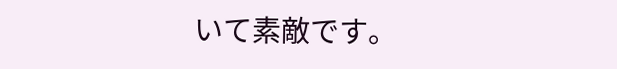いて素敵です。